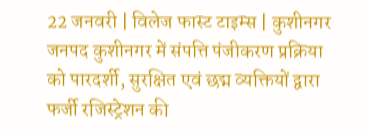22 जनवरी | विलेज फास्ट टाइम्स | कुशीनगर
जनपद कुशीनगर में संपत्ति पंजीकरण प्रक्रिया को पारदर्शी, सुरक्षित एवं छद्म व्यक्तियों द्वारा फर्जी रजिस्ट्रेशन की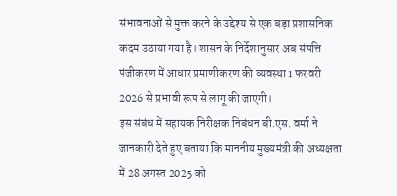संभावनाओं से मुक्त करने के उद्देश्य से एक बड़ा प्रशासनिक कदम उठाया गया है। शासन के निर्देशानुसार अब संपत्ति पंजीकरण में आधार प्रमाणीकरण की व्यवस्था 1 फरवरी 2026 से प्रभावी रूप से लागू की जाएगी।
इस संबंध में सहायक निरीक्षक निबंधन बी.एस. वर्मा ने जानकारी देते हुए बताया कि माननीय मुख्यमंत्री की अध्यक्षता में 28 अगस्त 2025 को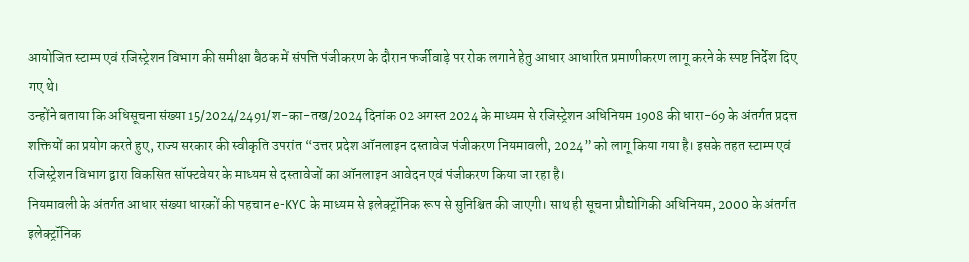आयोजित स्टाम्प एवं रजिस्ट्रेशन विभाग की समीक्षा बैठक में संपत्ति पंजीकरण के दौरान फर्जीवाड़े पर रोक लगाने हेतु आधार आधारित प्रमाणीकरण लागू करने के स्पष्ट निर्देश दिए गए थे।
उन्होंने बताया कि अधिसूचना संख्या 15/2024/2491/श-का-तख/2024 दिनांक 02 अगस्त 2024 के माध्यम से रजिस्ट्रेशन अधिनियम 1908 की धारा-69 के अंतर्गत प्रदत्त शक्तियों का प्रयोग करते हुए, राज्य सरकार की स्वीकृति उपरांत “उत्तर प्रदेश ऑनलाइन दस्तावेज पंजीकरण नियमावली, 2024” को लागू किया गया है। इसके तहत स्टाम्प एवं रजिस्ट्रेशन विभाग द्वारा विकसित सॉफ्टवेयर के माध्यम से दस्तावेजों का ऑनलाइन आवेदन एवं पंजीकरण किया जा रहा है।
नियमावली के अंतर्गत आधार संख्या धारकों की पहचान e-KYC के माध्यम से इलेक्ट्रॉनिक रूप से सुनिश्चित की जाएगी। साथ ही सूचना प्रौद्योगिकी अधिनियम, 2000 के अंतर्गत इलेक्ट्रॉनिक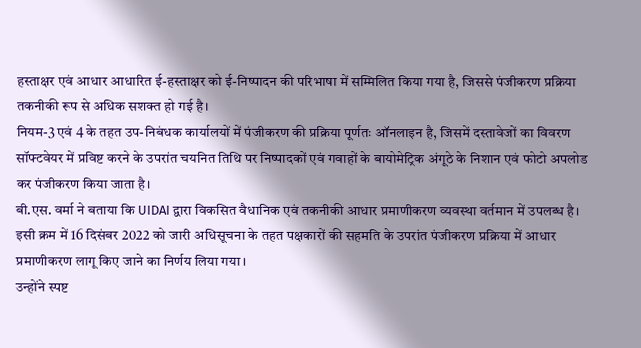हस्ताक्षर एवं आधार आधारित ई-हस्ताक्षर को ई-निष्पादन की परिभाषा में सम्मिलित किया गया है, जिससे पंजीकरण प्रक्रिया तकनीकी रूप से अधिक सशक्त हो गई है।
नियम-3 एवं 4 के तहत उप-निबंधक कार्यालयों में पंजीकरण की प्रक्रिया पूर्णतः ऑनलाइन है, जिसमें दस्तावेजों का विवरण सॉफ्टवेयर में प्रविष्ट करने के उपरांत चयनित तिथि पर निष्पादकों एवं गवाहों के बायोमेट्रिक अंगूठे के निशान एवं फोटो अपलोड कर पंजीकरण किया जाता है।
बी.एस. वर्मा ने बताया कि UIDAI द्वारा विकसित वैधानिक एवं तकनीकी आधार प्रमाणीकरण व्यवस्था वर्तमान में उपलब्ध है। इसी क्रम में 16 दिसंबर 2022 को जारी अधिसूचना के तहत पक्षकारों की सहमति के उपरांत पंजीकरण प्रक्रिया में आधार प्रमाणीकरण लागू किए जाने का निर्णय लिया गया।
उन्होंने स्पष्ट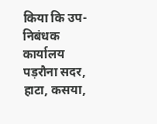किया कि उप-निबंधक कार्यालय पड़रौना सदर, हाटा, कसया,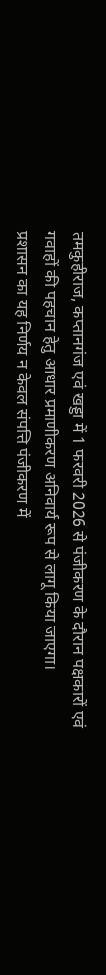तमकुहीराज, कप्तानगंज एवं खड्डा में 1 फरवरी 2026 से पंजीकरण के दौरान पक्षकारों एवं गवाहों की पहचान हेतु आधार प्रमाणीकरण अनिवार्य रूप से लागू किया जाएगा।
प्रशासन का यह निर्णय न केवल संपत्ति पंजीकरण में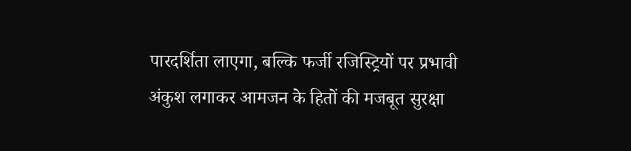पारदर्शिता लाएगा, बल्कि फर्जी रजिस्ट्रियों पर प्रभावी अंकुश लगाकर आमजन के हितों की मजबूत सुरक्षा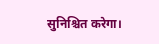सुनिश्चित करेगा।